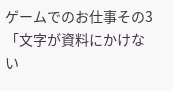ゲームでのお仕事その3
「文字が資料にかけない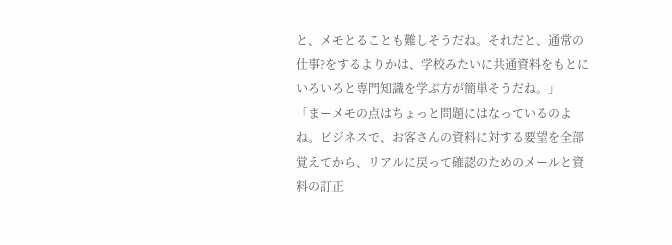と、メモとることも難しそうだね。それだと、通常の仕事?をするよりかは、学校みたいに共通資料をもとにいろいろと専門知識を学ぶ方が簡単そうだね。」
「まーメモの点はちょっと問題にはなっているのよね。ビジネスで、お客さんの資料に対する要望を全部覚えてから、リアルに戻って確認のためのメールと資料の訂正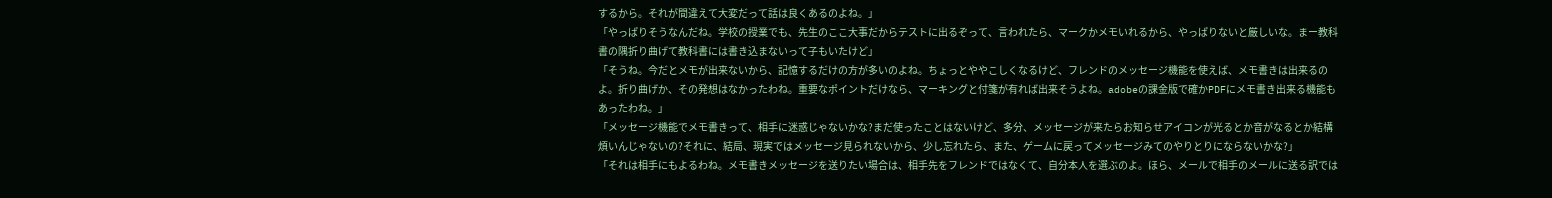するから。それが間違えて大変だって話は良くあるのよね。」
「やっぱりそうなんだね。学校の授業でも、先生のここ大事だからテストに出るぞって、言われたら、マークかメモいれるから、やっぱりないと厳しいな。まー教科書の隅折り曲げて教科書には書き込まないって子もいたけど」
「そうね。今だとメモが出来ないから、記憶するだけの方が多いのよね。ちょっとややこしくなるけど、フレンドのメッセージ機能を使えば、メモ書きは出来るのよ。折り曲げか、その発想はなかったわね。重要なポイントだけなら、マーキングと付箋が有れば出来そうよね。adobeの課金版で確かPDFにメモ書き出来る機能もあったわね。」
「メッセージ機能でメモ書きって、相手に迷惑じゃないかな?まだ使ったことはないけど、多分、メッセージが来たらお知らせアイコンが光るとか音がなるとか結構煩いんじゃないの?それに、結局、現実ではメッセージ見られないから、少し忘れたら、また、ゲームに戻ってメッセージみてのやりとりにならないかな?」
「それは相手にもよるわね。メモ書きメッセージを送りたい場合は、相手先をフレンドではなくて、自分本人を選ぶのよ。ほら、メールで相手のメールに送る訳では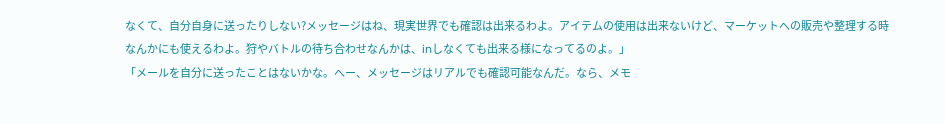なくて、自分自身に送ったりしない?メッセージはね、現実世界でも確認は出来るわよ。アイテムの使用は出来ないけど、マーケットへの販売や整理する時なんかにも使えるわよ。狩やバトルの待ち合わせなんかは、inしなくても出来る様になってるのよ。」
「メールを自分に送ったことはないかな。へー、メッセージはリアルでも確認可能なんだ。なら、メモ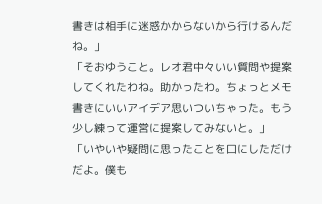書きは相手に迷惑かからないから行けるんだね。」
「そおゆうこと。レオ君中々いい質問や提案してくれたわね。助かったわ。ちょっとメモ書きにいいアイデア思いついちゃった。もう少し練って運営に提案してみないと。」
「いやいや疑問に思ったことを口にしただけだよ。僕も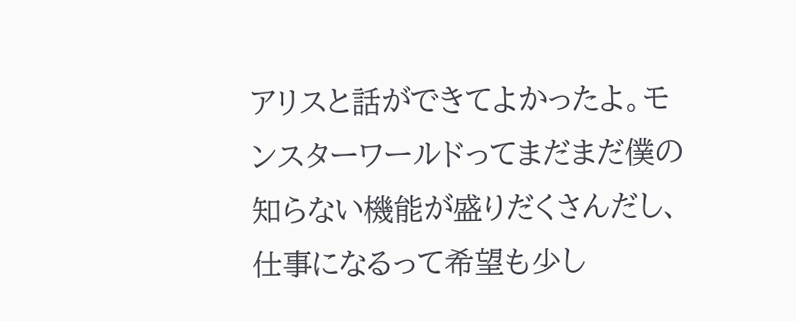アリスと話ができてよかったよ。モンスターワールドってまだまだ僕の知らない機能が盛りだくさんだし、仕事になるって希望も少し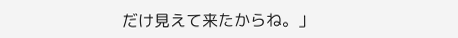だけ見えて来たからね。」